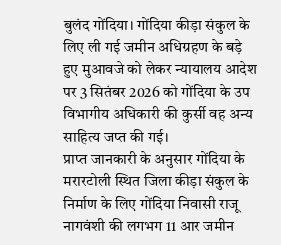बुलंद गोंदिया। गोंदिया कीड़ा संकुल के लिए ली गई जमीन अधिग्रहण के बड़े हुए मुआवजे को लेकर न्यायालय आदेश पर 3 सितंबर 2026 को गोंदिया के उप विभागीय अधिकारी की कुर्सी वह अन्य साहित्य जप्त की गई।
प्राप्त जानकारी के अनुसार गोंदिया के मरारटोली स्थित जिला कीड़ा संकुल के निर्माण के लिए गोंदिया निवासी राजू नागवंशी की लगभग 11 आर जमीन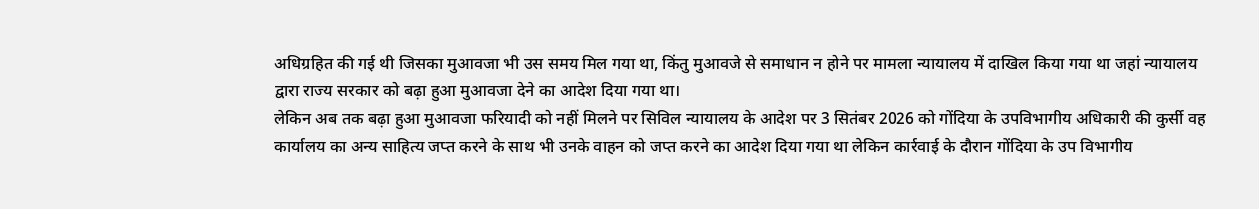अधिग्रहित की गई थी जिसका मुआवजा भी उस समय मिल गया था, किंतु मुआवजे से समाधान न होने पर मामला न्यायालय में दाखिल किया गया था जहां न्यायालय द्वारा राज्य सरकार को बढ़ा हुआ मुआवजा देने का आदेश दिया गया था।
लेकिन अब तक बढ़ा हुआ मुआवजा फरियादी को नहीं मिलने पर सिविल न्यायालय के आदेश पर 3 सितंबर 2026 को गोंदिया के उपविभागीय अधिकारी की कुर्सी वह कार्यालय का अन्य साहित्य जप्त करने के साथ भी उनके वाहन को जप्त करने का आदेश दिया गया था लेकिन कार्रवाई के दौरान गोंदिया के उप विभागीय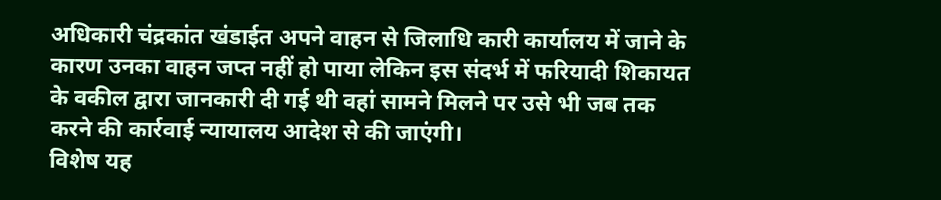अधिकारी चंद्रकांत खंडाईत अपने वाहन से जिलाधि कारी कार्यालय में जाने के कारण उनका वाहन जप्त नहीं हो पाया लेकिन इस संदर्भ में फरियादी शिकायत के वकील द्वारा जानकारी दी गई थी वहां सामने मिलने पर उसे भी जब तक करने की कार्रवाई न्यायालय आदेश से की जाएंगी।
विशेष यह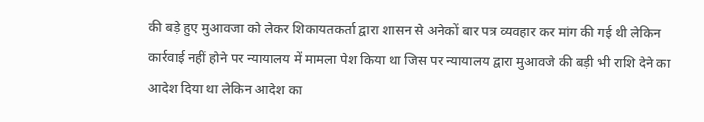की बड़े हुए मुआवजा को लेकर शिकायतकर्ता द्वारा शासन से अनेकों बार पत्र व्यवहार कर मांग की गई थी लेकिन कार्रवाई नहीं होने पर न्यायालय में मामला पेश किया था जिस पर न्यायालय द्वारा मुआवजे की बड़ी भी राशि देने का आदेश दिया था लेकिन आदेश का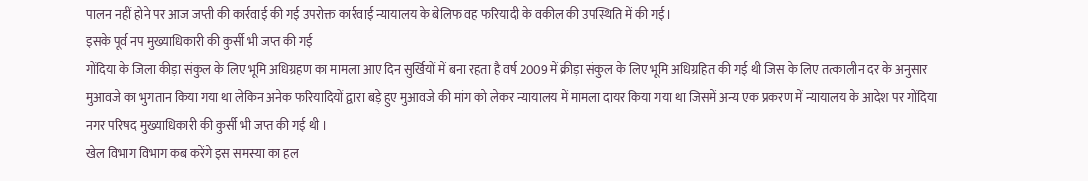पालन नहीं होने पर आज जप्ती की कार्रवाई की गई उपरोक्त कार्रवाई न्यायालय के बेलिफ वह फरियादी के वकील की उपस्थिति में की गई।
इसके पूर्व नप मुख्याधिकारी की कुर्सी भी जप्त की गई
गोंदिया के जिला कीड़ा संकुल के लिए भूमि अधिग्रहण का मामला आए दिन सुर्खियों में बना रहता है वर्ष 2009 में क्रीड़ा संकुल के लिए भूमि अधिग्रहित की गई थी जिस के लिए तत्कालीन दर के अनुसार मुआवजे का भुगतान किया गया था लेकिन अनेक फरियादियों द्वारा बड़े हुए मुआवजे की मांग को लेकर न्यायालय में मामला दायर किया गया था जिसमें अन्य एक प्रकरण में न्यायालय के आदेश पर गोंदिया नगर परिषद मुख्याधिकारी की कुर्सी भी जप्त की गई थी ।
खेल विभाग विभाग कब करेंगे इस समस्या का हल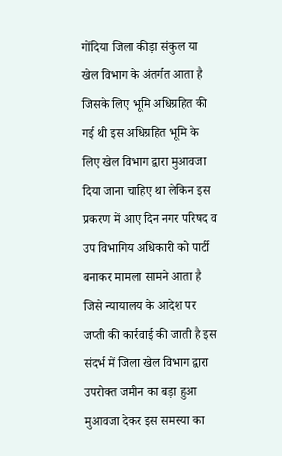गोंदिया जिला कीड़ा संकुल या खेल विभाग के अंतर्गत आता है जिसके लिए भूमि अधिग्रहित की गई थी इस अधिग्रहित भूमि के लिए खेल विभाग द्वारा मुआवजा दिया जाना चाहिए था लेकिन इस प्रकरण में आए दिन नगर परिषद व उप विभागिय अधिकारी को पार्टी बनाकर मामला सामने आता है जिसे न्यायालय के आदेश पर जप्ती की कार्रवाई की जाती है इस संदर्भ में जिला खेल विभाग द्वारा उपरोक्त जमीन का बड़ा हुआ मुआवजा देकर इस समस्या का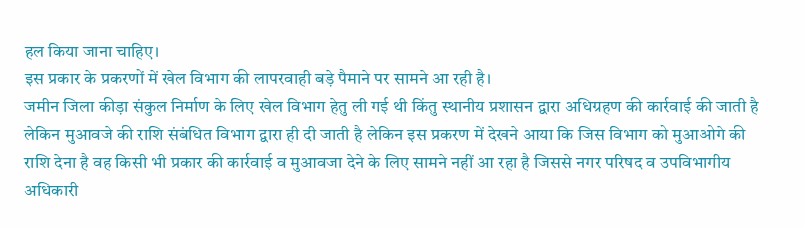हल किया जाना चाहिए।
इस प्रकार के प्रकरणों में खेल विभाग की लापरवाही बड़े पैमाने पर सामने आ रही है।
जमीन जिला कीड़ा संकुल निर्माण के लिए खेल विभाग हेतु ली गई थी किंतु स्थानीय प्रशासन द्वारा अधिग्रहण की कार्रवाई की जाती है लेकिन मुआवजे की राशि संबंधित विभाग द्वारा ही दी जाती है लेकिन इस प्रकरण में देखने आया कि जिस विभाग को मुआओगे की राशि देना है वह किसी भी प्रकार की कार्रवाई व मुआवजा देने के लिए सामने नहीं आ रहा है जिससे नगर परिषद व उपविभागीय अधिकारी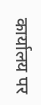कार्यालय पर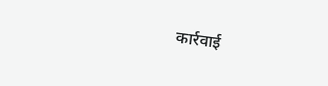कार्रवाई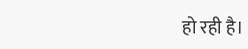हो रही है।